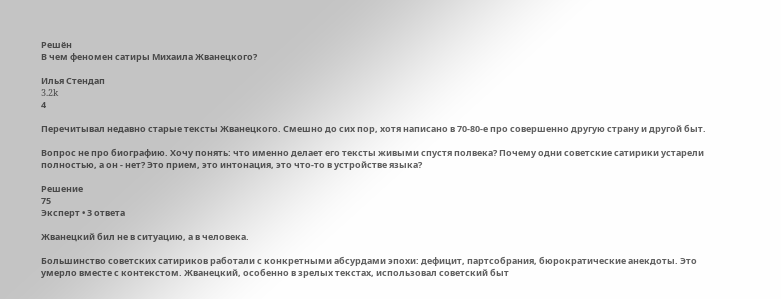Решён
В чем феномен сатиры Михаила Жванецкого?

Илья Стендап
3.2k
4

Перечитывал недавно старые тексты Жванецкого. Смешно до сих пор, хотя написано в 70-80-е про совершенно другую страну и другой быт.

Вопрос не про биографию. Хочу понять: что именно делает его тексты живыми спустя полвека? Почему одни советские сатирики устарели полностью, а он - нет? Это прием, это интонация, это что-то в устройстве языка?

Решение
75
Эксперт • 3 ответа

Жванецкий бил не в ситуацию, а в человека.

Большинство советских сатириков работали с конкретными абсурдами эпохи: дефицит, партсобрания, бюрократические анекдоты. Это умерло вместе с контекстом. Жванецкий, особенно в зрелых текстах, использовал советский быт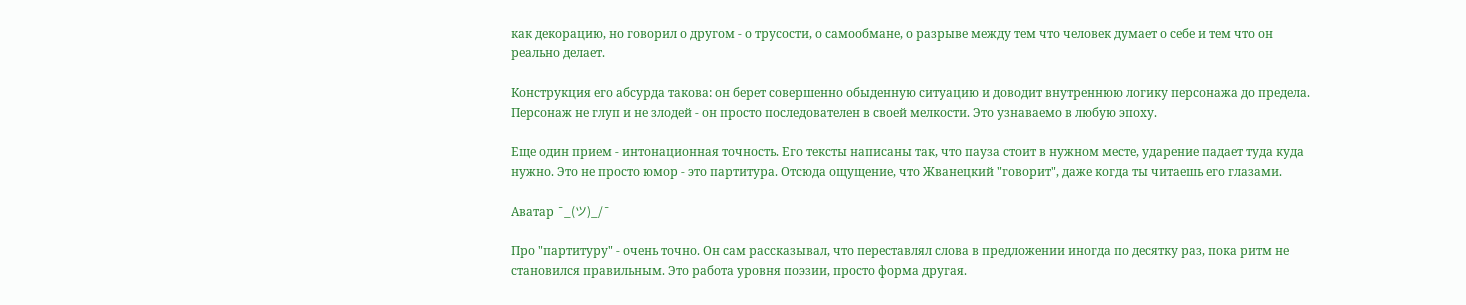как декорацию, но говорил о другом - о трусости, о самообмане, о разрыве между тем что человек думает о себе и тем что он реально делает.

Конструкция его абсурда такова: он берет совершенно обыденную ситуацию и доводит внутреннюю логику персонажа до предела. Персонаж не глуп и не злодей - он просто последователен в своей мелкости. Это узнаваемо в любую эпоху.

Еще один прием - интонационная точность. Его тексты написаны так, что пауза стоит в нужном месте, ударение падает туда куда нужно. Это не просто юмор - это партитура. Отсюда ощущение, что Жванецкий "говорит", даже когда ты читаешь его глазами.

Аватар ¯_(ツ)_/¯

Про "партитуру" - очень точно. Он сам рассказывал, что переставлял слова в предложении иногда по десятку раз, пока ритм не становился правильным. Это работа уровня поэзии, просто форма другая.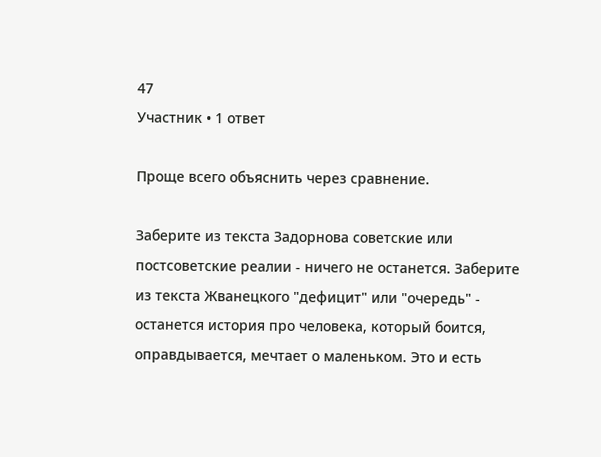47
Участник • 1 ответ

Проще всего объяснить через сравнение.

Заберите из текста Задорнова советские или постсоветские реалии - ничего не останется. Заберите из текста Жванецкого "дефицит" или "очередь" - останется история про человека, который боится, оправдывается, мечтает о маленьком. Это и есть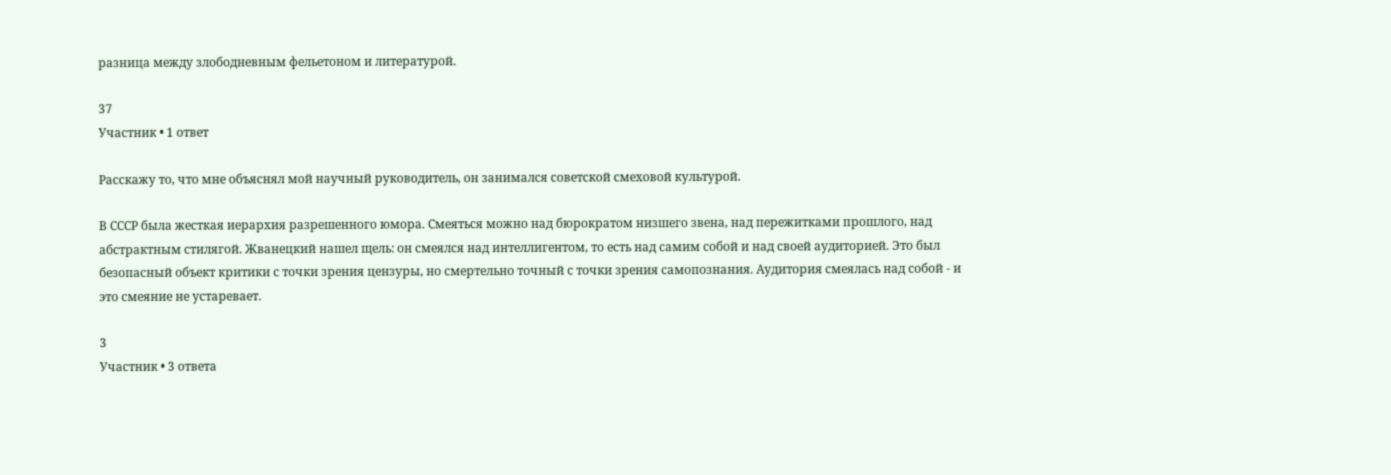разница между злободневным фельетоном и литературой.

37
Участник • 1 ответ

Расскажу то, что мне объяснял мой научный руководитель, он занимался советской смеховой культурой.

В СССР была жесткая иерархия разрешенного юмора. Смеяться можно над бюрократом низшего звена, над пережитками прошлого, над абстрактным стилягой. Жванецкий нашел щель: он смеялся над интеллигентом, то есть над самим собой и над своей аудиторией. Это был безопасный объект критики с точки зрения цензуры, но смертельно точный с точки зрения самопознания. Аудитория смеялась над собой - и это смеяние не устаревает.

3
Участник • 3 ответа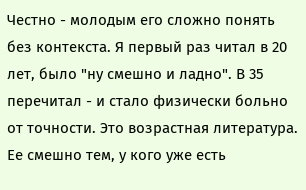Честно - молодым его сложно понять без контекста. Я первый раз читал в 20 лет, было "ну смешно и ладно". В 35 перечитал - и стало физически больно от точности. Это возрастная литература. Ее смешно тем, у кого уже есть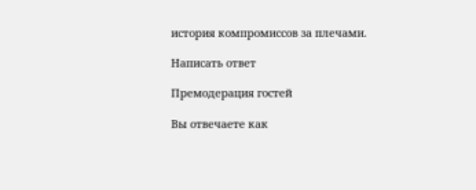история компромиссов за плечами.

Написать ответ

Премодерация гостей

Вы отвечаете как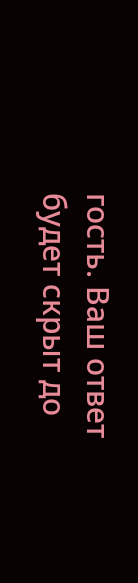гость. Ваш ответ будет скрыт до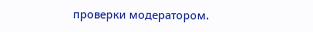проверки модератором.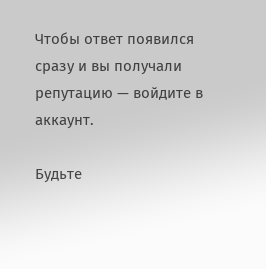Чтобы ответ появился сразу и вы получали репутацию — войдите в аккаунт.

Будьте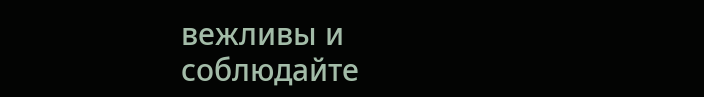вежливы и соблюдайте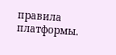правила платформы.